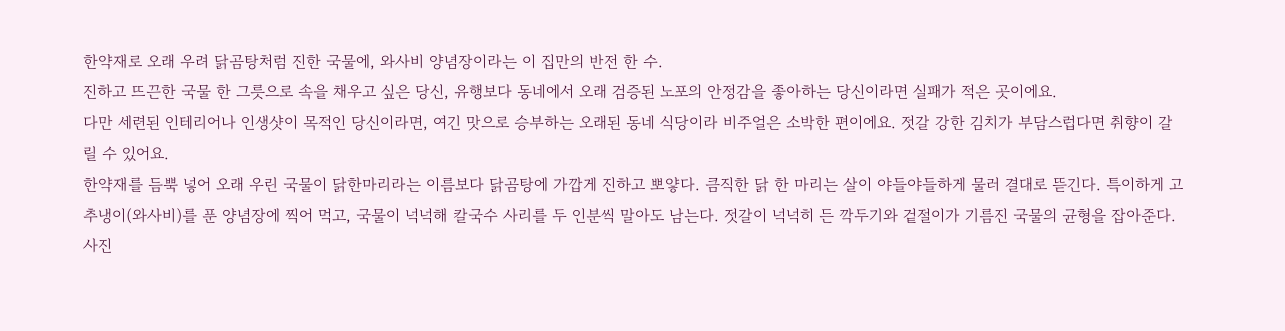한약재로 오래 우려 닭곰탕처럼 진한 국물에, 와사비 양념장이라는 이 집만의 반전 한 수.
진하고 뜨끈한 국물 한 그릇으로 속을 채우고 싶은 당신, 유행보다 동네에서 오래 검증된 노포의 안정감을 좋아하는 당신이라면 실패가 적은 곳이에요.
다만 세련된 인테리어나 인생샷이 목적인 당신이라면, 여긴 맛으로 승부하는 오래된 동네 식당이라 비주얼은 소박한 편이에요. 젓갈 강한 김치가 부담스럽다면 취향이 갈릴 수 있어요.
한약재를 듬뿍 넣어 오래 우린 국물이 닭한마리라는 이름보다 닭곰탕에 가깝게 진하고 뽀얗다. 큼직한 닭 한 마리는 살이 야들야들하게 물러 결대로 뜯긴다. 특이하게 고추냉이(와사비)를 푼 양념장에 찍어 먹고, 국물이 넉넉해 칼국수 사리를 두 인분씩 말아도 남는다. 젓갈이 넉넉히 든 깍두기와 겉절이가 기름진 국물의 균형을 잡아준다.
사진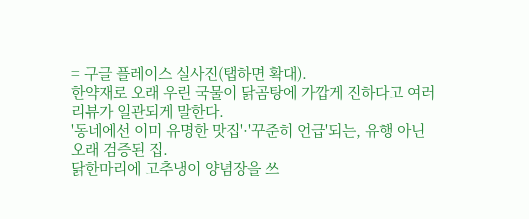= 구글 플레이스 실사진(탭하면 확대).
한약재로 오래 우린 국물이 닭곰탕에 가깝게 진하다고 여러 리뷰가 일관되게 말한다.
'동네에선 이미 유명한 맛집'·'꾸준히 언급'되는, 유행 아닌 오래 검증된 집.
닭한마리에 고추냉이 양념장을 쓰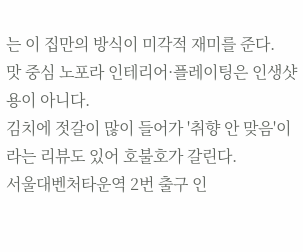는 이 집만의 방식이 미각적 재미를 준다.
맛 중심 노포라 인테리어·플레이팅은 인생샷용이 아니다.
김치에 젓갈이 많이 들어가 '취향 안 맞음'이라는 리뷰도 있어 호불호가 갈린다.
서울대벤처타운역 2번 출구 인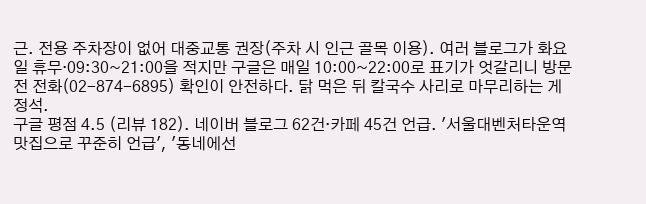근. 전용 주차장이 없어 대중교통 권장(주차 시 인근 골목 이용). 여러 블로그가 화요일 휴무·09:30~21:00을 적지만 구글은 매일 10:00~22:00로 표기가 엇갈리니 방문 전 전화(02-874-6895) 확인이 안전하다. 닭 먹은 뒤 칼국수 사리로 마무리하는 게 정석.
구글 평점 4.5 (리뷰 182). 네이버 블로그 62건·카페 45건 언급. '서울대벤처타운역 맛집으로 꾸준히 언급', '동네에선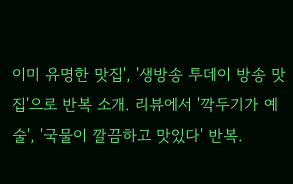이미 유명한 맛집', '생방송 투데이 방송 맛집'으로 반복 소개. 리뷰에서 '깍두기가 예술', '국물이 깔끔하고 맛있다' 반복.